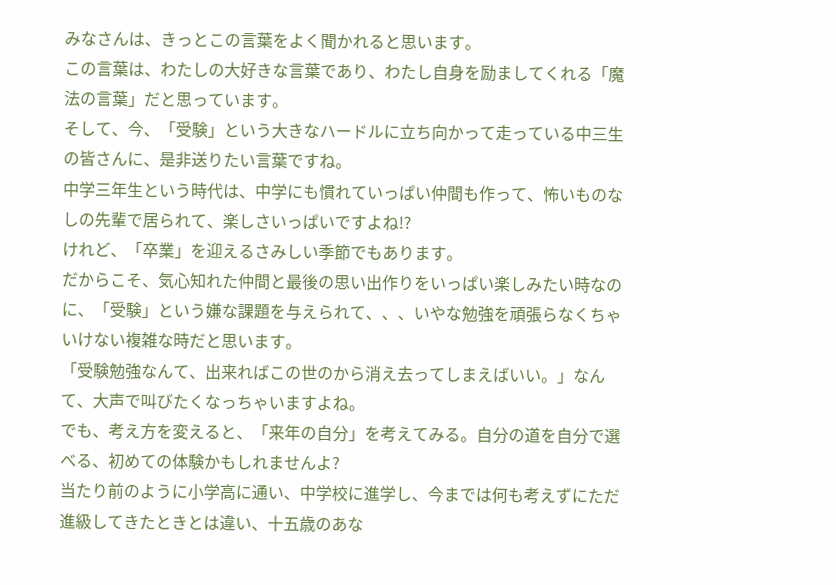みなさんは、きっとこの言葉をよく聞かれると思います。
この言葉は、わたしの大好きな言葉であり、わたし自身を励ましてくれる「魔法の言葉」だと思っています。
そして、今、「受験」という大きなハードルに立ち向かって走っている中三生の皆さんに、是非送りたい言葉ですね。
中学三年生という時代は、中学にも慣れていっぱい仲間も作って、怖いものなしの先輩で居られて、楽しさいっぱいですよね!?
けれど、「卒業」を迎えるさみしい季節でもあります。
だからこそ、気心知れた仲間と最後の思い出作りをいっぱい楽しみたい時なのに、「受験」という嫌な課題を与えられて、、、いやな勉強を頑張らなくちゃいけない複雑な時だと思います。
「受験勉強なんて、出来ればこの世のから消え去ってしまえばいい。」なんて、大声で叫びたくなっちゃいますよね。
でも、考え方を変えると、「来年の自分」を考えてみる。自分の道を自分で選べる、初めての体験かもしれませんよ?
当たり前のように小学高に通い、中学校に進学し、今までは何も考えずにただ進級してきたときとは違い、十五歳のあな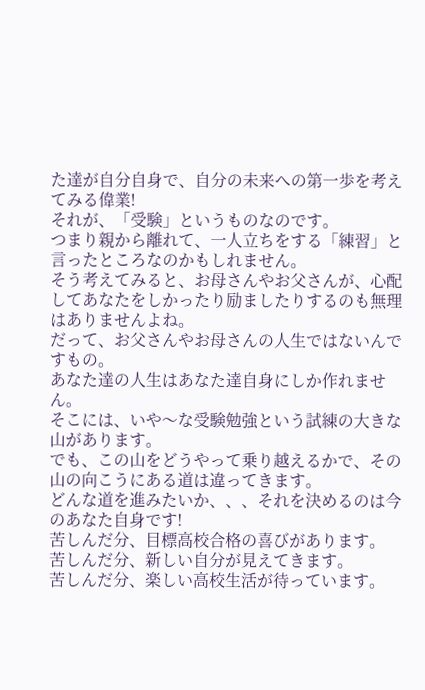た達が自分自身で、自分の未来への第一歩を考えてみる偉業!
それが、「受験」というものなのです。
つまり親から離れて、一人立ちをする「練習」と言ったところなのかもしれません。
そう考えてみると、お母さんやお父さんが、心配してあなたをしかったり励ましたりするのも無理はありませんよね。
だって、お父さんやお母さんの人生ではないんですもの。
あなた達の人生はあなた達自身にしか作れません。
そこには、いや〜な受験勉強という試練の大きな山があります。
でも、この山をどうやって乗り越えるかで、その山の向こうにある道は違ってきます。
どんな道を進みたいか、、、それを決めるのは今のあなた自身です!
苦しんだ分、目標高校合格の喜びがあります。
苦しんだ分、新しい自分が見えてきます。
苦しんだ分、楽しい高校生活が待っています。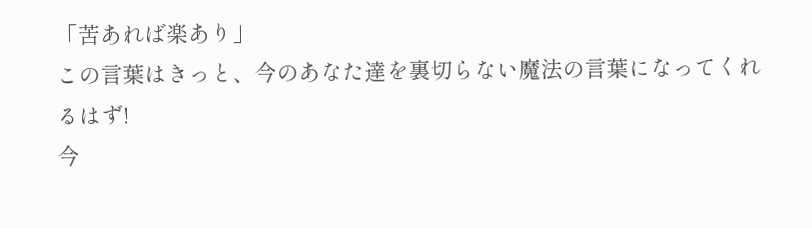「苦あれば楽あり」
この言葉はきっと、今のあなた達を裏切らない魔法の言葉になってくれるはず!
今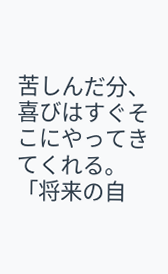苦しんだ分、喜びはすぐそこにやってきてくれる。
「将来の自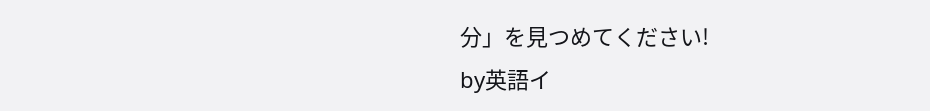分」を見つめてください!
by英語イ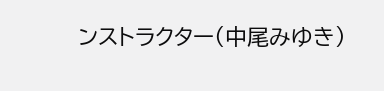ンストラクター(中尾みゆき)